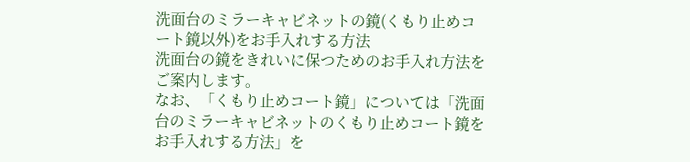洗面台のミラーキャビネットの鏡(くもり止めコート鏡以外)をお手入れする方法
洗面台の鏡をきれいに保つためのお手入れ方法をご案内します。
なお、「くもり止めコート鏡」については「洗面台のミラーキャビネットのくもり止めコート鏡をお手入れする方法」を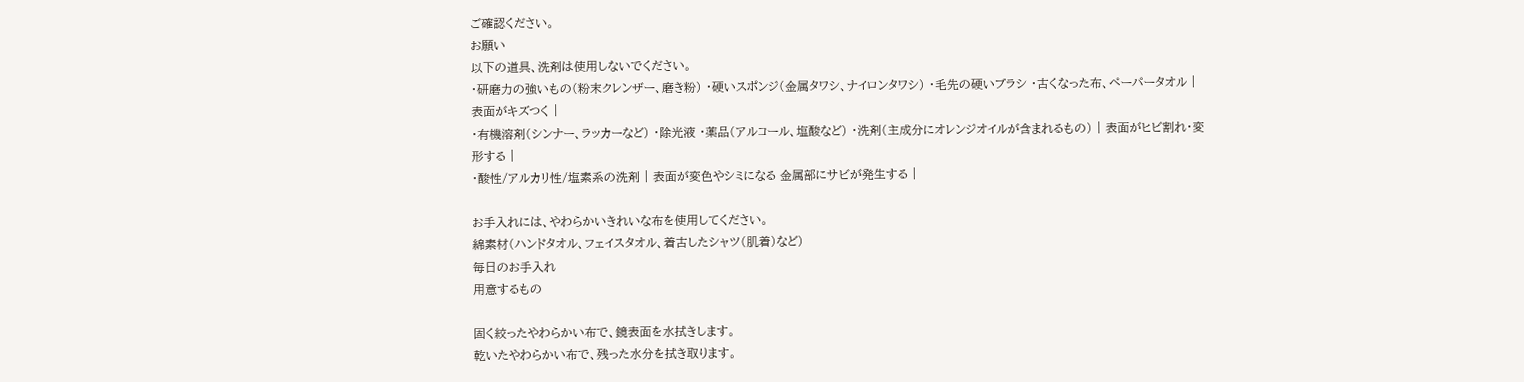ご確認ください。
お願い
以下の道具、洗剤は使用しないでください。
・研磨力の強いもの(粉末クレンザー、磨き粉) ・硬いスポンジ(金属タワシ、ナイロンタワシ) ・毛先の硬いブラシ ・古くなった布、ペーパータオル | 表面がキズつく |
・有機溶剤(シンナー、ラッカーなど) ・除光液 ・薬品(アルコール、塩酸など) ・洗剤(主成分にオレンジオイルが含まれるもの) | 表面がヒビ割れ・変形する |
・酸性/アルカリ性/塩素系の洗剤 | 表面が変色やシミになる 金属部にサビが発生する |

お手入れには、やわらかいきれいな布を使用してください。
綿素材(ハンドタオル、フェイスタオル、着古したシャツ(肌着)など)
毎日のお手入れ
用意するもの

固く絞ったやわらかい布で、鏡表面を水拭きします。
乾いたやわらかい布で、残った水分を拭き取ります。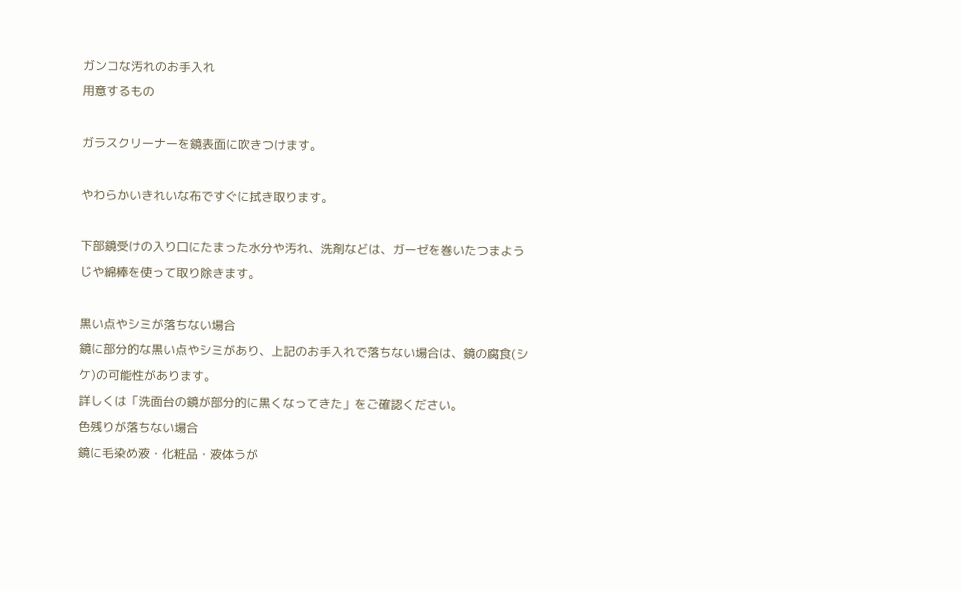ガンコな汚れのお手入れ
用意するもの

ガラスクリーナーを鏡表面に吹きつけます。

やわらかいきれいな布ですぐに拭き取ります。

下部鏡受けの入り口にたまった水分や汚れ、洗剤などは、ガーゼを巻いたつまようじや綿棒を使って取り除きます。

黒い点やシミが落ちない場合
鏡に部分的な黒い点やシミがあり、上記のお手入れで落ちない場合は、鏡の腐食(シケ)の可能性があります。
詳しくは「洗面台の鏡が部分的に黒くなってきた」をご確認ください。
色残りが落ちない場合
鏡に毛染め液・化粧品・液体うが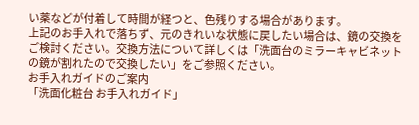い薬などが付着して時間が経つと、色残りする場合があります。
上記のお手入れで落ちず、元のきれいな状態に戻したい場合は、鏡の交換をご検討ください。交換方法について詳しくは「洗面台のミラーキャビネットの鏡が割れたので交換したい」をご参照ください。
お手入れガイドのご案内
「洗面化粧台 お手入れガイド」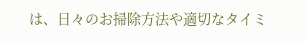は、日々のお掃除方法や適切なタイミ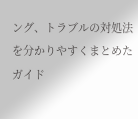ング、トラブルの対処法を分かりやすくまとめたガイド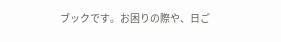ブックです。お困りの際や、日ご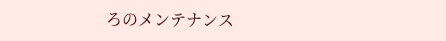ろのメンテナンス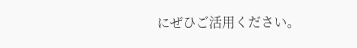にぜひご活用ください。